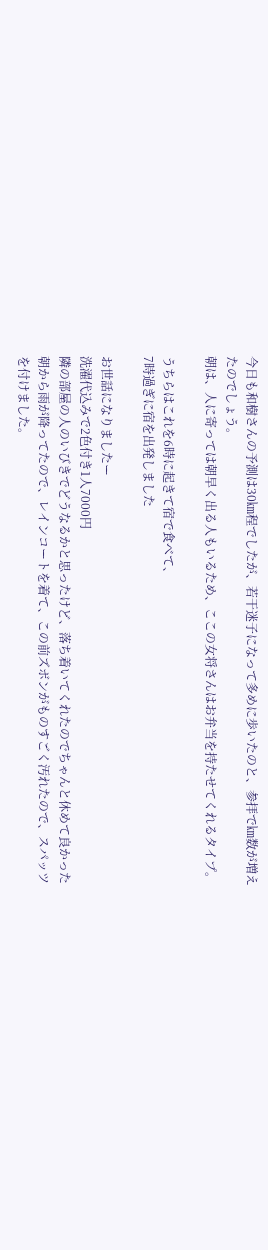今日も和樹さんの予測は30㎞程でしたが、若干迷子になって多めに歩いたのと、参拝で㎞数が増えたのでしょう。
朝は、人に寄っては朝早く出る人もいるため、ここの女将さんはお弁当を持たせてくれるタイプ。

うちらはこれを6時に起きて宿で食べて、
7時過ぎに宿を出発しました

お世話になりましたー
洗濯代込みで2色付き1人7000円
隣の部屋の人のいびきでどうなるかと思ったけど、落ち着いてくれたのでちゃんと休めて良かった
朝から雨が降ってたので、レインコートを着て、この前ズボンがものすごく汚れたので、スパッツを付けました。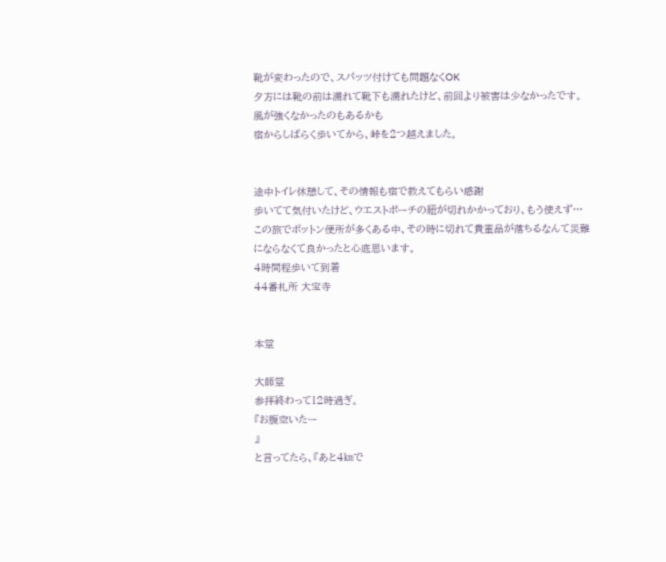靴が変わったので、スパッツ付けても問題なくOK
夕方には靴の前は濡れて靴下も濡れたけど、前回より被害は少なかったです。
風が強くなかったのもあるかも
宿からしばらく歩いてから、峠を2つ越えました。


途中トイレ休憩して、その情報も宿で教えてもらい感謝
歩いてて気付いたけど、ウエストポーチの紐が切れかかっており、もう使えず…
この旅でボットン便所が多くある中、その時に切れて貴重品が落ちるなんて災難にならなくて良かったと心底思います。
4時間程歩いて到着
44番札所 大宝寺


本堂

大師堂
参拝終わって12時過ぎ。
『お腹空いたー
』
と言ってたら、『あと4㎞で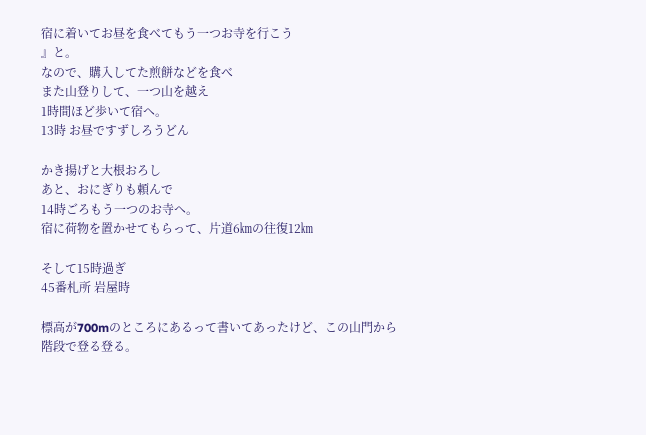宿に着いてお昼を食べてもう一つお寺を行こう
』と。
なので、購入してた煎餅などを食べ
また山登りして、一つ山を越え
1時間ほど歩いて宿へ。
13時 お昼ですずしろうどん

かき揚げと大根おろし
あと、おにぎりも頼んで
14時ごろもう一つのお寺へ。
宿に荷物を置かせてもらって、片道6㎞の往復12㎞

そして15時過ぎ
45番札所 岩屋時

標高が700mのところにあるって書いてあったけど、この山門から階段で登る登る。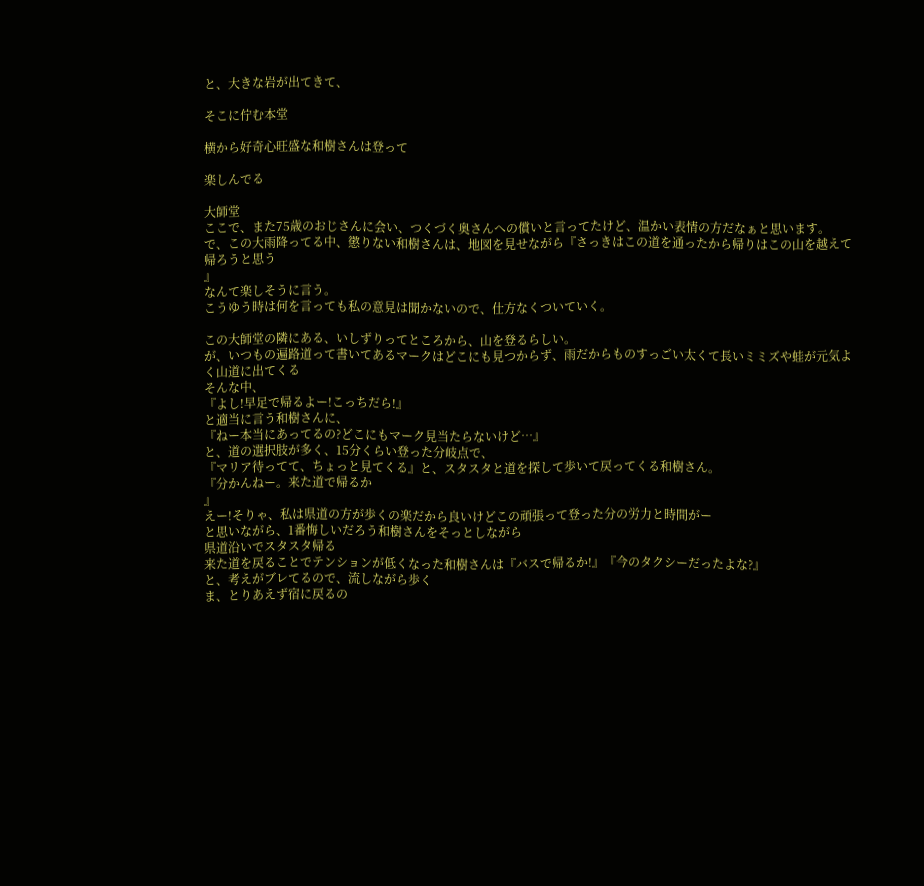と、大きな岩が出てきて、

そこに佇む本堂

横から好奇心旺盛な和樹さんは登って

楽しんでる

大師堂
ここで、また75歳のおじさんに会い、つくづく奥さんへの償いと言ってたけど、温かい表情の方だなぁと思います。
で、この大雨降ってる中、懲りない和樹さんは、地図を見せながら『さっきはこの道を通ったから帰りはこの山を越えて帰ろうと思う
』
なんて楽しそうに言う。
こうゆう時は何を言っても私の意見は聞かないので、仕方なくついていく。

この大師堂の隣にある、いしずりってところから、山を登るらしい。
が、いつもの遍路道って書いてあるマークはどこにも見つからず、雨だからものすっごい太くて長いミミズや蛙が元気よく山道に出てくる
そんな中、
『よし!早足で帰るよー!こっちだら!』
と適当に言う和樹さんに、
『ねー本当にあってるの?どこにもマーク見当たらないけど…』
と、道の選択肢が多く、15分くらい登った分岐点で、
『マリア待ってて、ちょっと見てくる』と、スタスタと道を探して歩いて戻ってくる和樹さん。
『分かんねー。来た道で帰るか
』
えー!そりゃ、私は県道の方が歩くの楽だから良いけどこの頑張って登った分の労力と時間がー
と思いながら、1番悔しいだろう和樹さんをそっとしながら
県道沿いでスタスタ帰る
来た道を戻ることでテンションが低くなった和樹さんは『バスで帰るか!』『今のタクシーだったよな?』
と、考えがブレてるので、流しながら歩く
ま、とりあえず宿に戻るの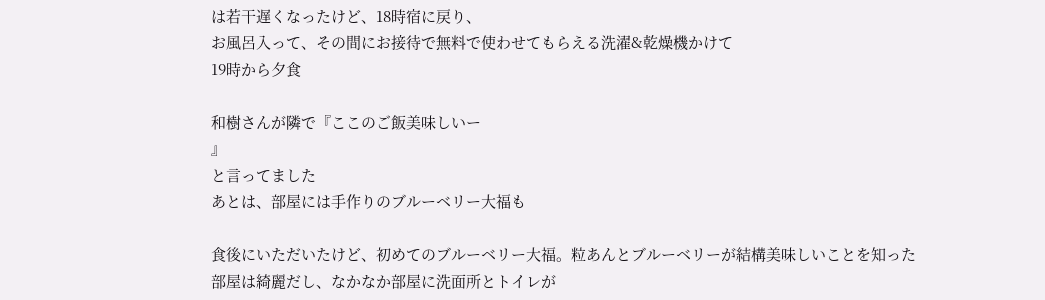は若干遅くなったけど、18時宿に戻り、
お風呂入って、その間にお接待で無料で使わせてもらえる洗濯&乾燥機かけて
19時から夕食

和樹さんが隣で『ここのご飯美味しいー
』
と言ってました
あとは、部屋には手作りのブルーベリー大福も

食後にいただいたけど、初めてのブルーベリー大福。粒あんとブルーベリーが結構美味しいことを知った
部屋は綺麗だし、なかなか部屋に洗面所とトイレが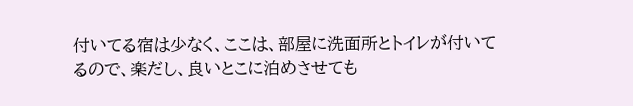付いてる宿は少なく、ここは、部屋に洗面所とトイレが付いてるので、楽だし、良いとこに泊めさせても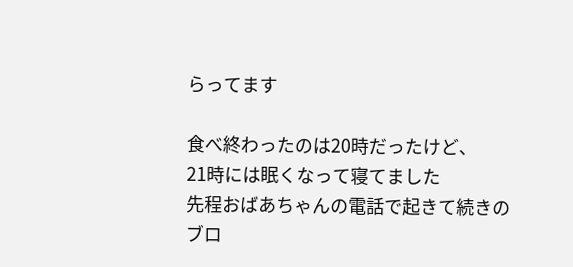らってます

食べ終わったのは20時だったけど、
21時には眠くなって寝てました
先程おばあちゃんの電話で起きて続きのブロ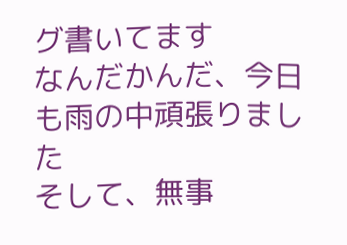グ書いてます
なんだかんだ、今日も雨の中頑張りました
そして、無事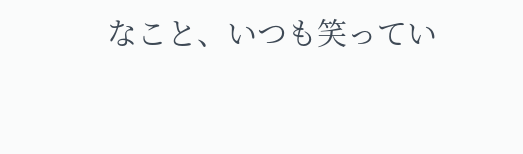なこと、いつも笑ってい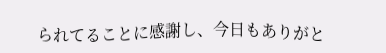られてることに感謝し、今日もありがと